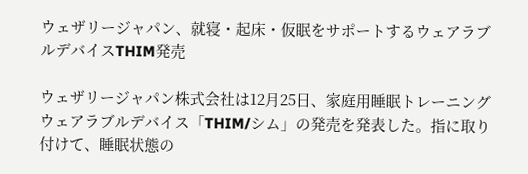ウェザリージャパン、就寝・起床・仮眠をサポートするウェアラブルデバイスTHIM発売

ウェザリージャパン株式会社は12月25日、家庭用睡眠トレーニングウェアラブルデバイス「THIM/シム」の発売を発表した。指に取り付けて、睡眠状態の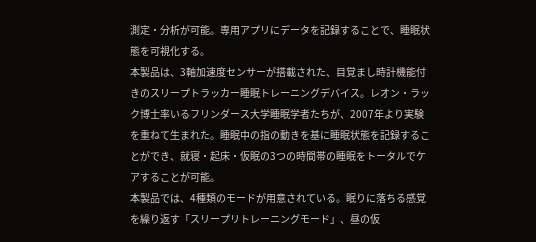測定・分析が可能。専用アプリにデータを記録することで、睡眠状態を可視化する。
本製品は、3軸加速度センサーが搭載された、目覚まし時計機能付きのスリープトラッカー睡眠トレーニングデバイス。レオン・ラック博士率いるフリンダース大学睡眠学者たちが、2007年より実験を重ねて生まれた。睡眠中の指の動きを基に睡眠状態を記録することができ、就寝・起床・仮眠の3つの時間帯の睡眠をトータルでケアすることが可能。
本製品では、4種類のモードが用意されている。眠りに落ちる感覚を繰り返す「スリープリトレーニングモード」、昼の仮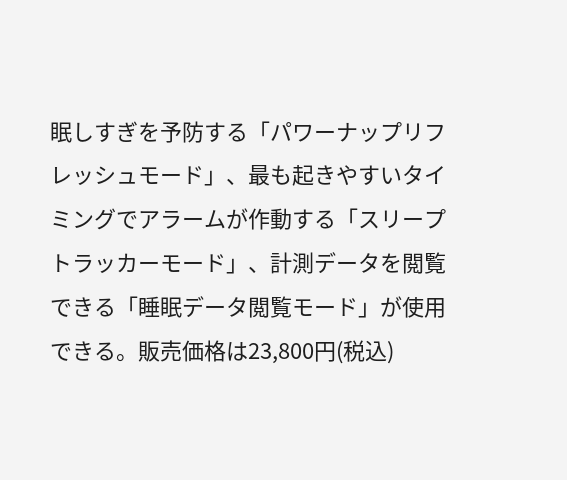眠しすぎを予防する「パワーナップリフレッシュモード」、最も起きやすいタイミングでアラームが作動する「スリープトラッカーモード」、計測データを閲覧できる「睡眠データ閲覧モード」が使用できる。販売価格は23,800円(税込)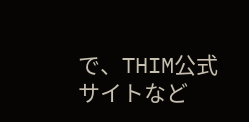で、THIM公式サイトなど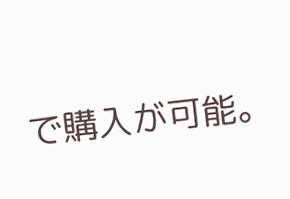で購入が可能。